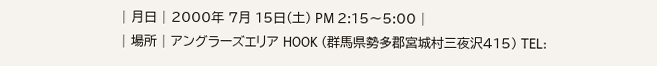| 月日 | 2000年 7月 15日(土) PM 2:15〜5:00 |
| 場所 | アングラーズエリア HOOK (群馬県勢多郡宮城村三夜沢415) TEL: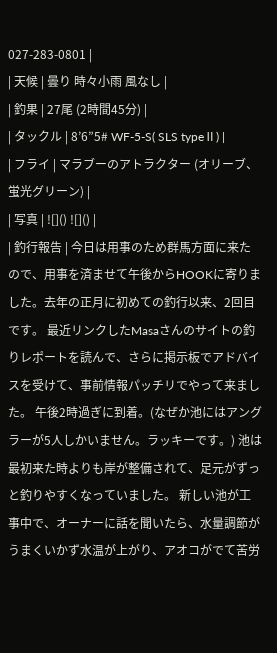027-283-0801 |
| 天候 | 曇り 時々小雨 風なし |
| 釣果 | 27尾 (2時間45分) |
| タックル | 8’6”5# WF-5-S( SLS typeⅡ) |
| フライ | マラブーのアトラクター (オリーブ、蛍光グリーン) |
| 写真 | ![]() ![]() |
| 釣行報告 | 今日は用事のため群馬方面に来たので、用事を済ませて午後からHOOKに寄りました。去年の正月に初めての釣行以来、2回目です。 最近リンクしたMasaさんのサイトの釣りレポートを読んで、さらに掲示板でアドバイスを受けて、事前情報パッチリでやって来ました。 午後2時過ぎに到着。(なぜか池にはアングラーが5人しかいません。ラッキーです。) 池は最初来た時よりも岸が整備されて、足元がずっと釣りやすくなっていました。 新しい池が工事中で、オーナーに話を聞いたら、水量調節がうまくいかず水温が上がり、アオコがでて苦労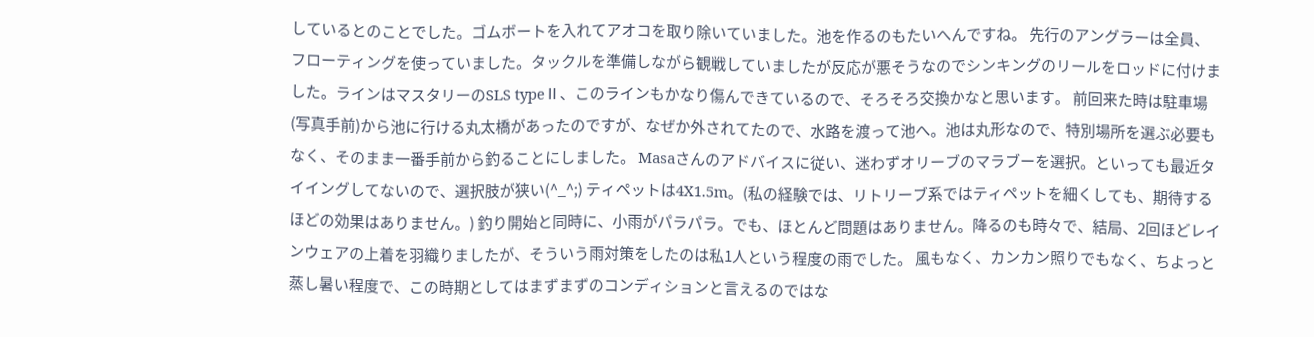しているとのことでした。ゴムボートを入れてアオコを取り除いていました。池を作るのもたいへんですね。 先行のアングラーは全員、フローティングを使っていました。タックルを準備しながら観戦していましたが反応が悪そうなのでシンキングのリールをロッドに付けました。ラインはマスタリーのSLS typeⅡ、このラインもかなり傷んできているので、そろそろ交換かなと思います。 前回来た時は駐車場(写真手前)から池に行ける丸太橋があったのですが、なぜか外されてたので、水路を渡って池へ。池は丸形なので、特別場所を選ぶ必要もなく、そのまま一番手前から釣ることにしました。 Masaさんのアドバイスに従い、迷わずオリーブのマラブーを選択。といっても最近タイイングしてないので、選択肢が狭い(^_^;) ティペットは4X1.5m。(私の経験では、リトリーブ系ではティペットを細くしても、期待するほどの効果はありません。) 釣り開始と同時に、小雨がパラパラ。でも、ほとんど問題はありません。降るのも時々で、結局、2回ほどレインウェアの上着を羽織りましたが、そういう雨対策をしたのは私1人という程度の雨でした。 風もなく、カンカン照りでもなく、ちよっと蒸し暑い程度で、この時期としてはまずまずのコンディションと言えるのではな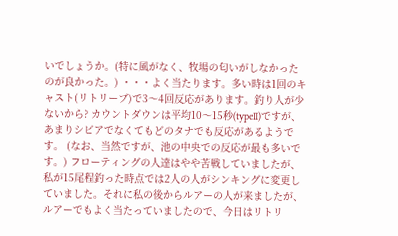いでしょうか。(特に風がなく、牧場の匂いがしなかったのが良かった。) ・・・よく当たります。多い時は1回のキャスト(リトリーブ)で3〜4回反応があります。釣り人が少ないから? カウントダウンは平均10〜15秒(typeⅡ)ですが、あまりシビアでなくてもどのタナでも反応があるようです。 (なお、当然ですが、池の中央での反応が最も多いです。) フローティングの人達はやや苦戦していましたが、私が15尾程釣った時点では2人の人がシンキングに変更していました。それに私の後からルアーの人が来ましたが、ルアーでもよく当たっていましたので、今日はリトリ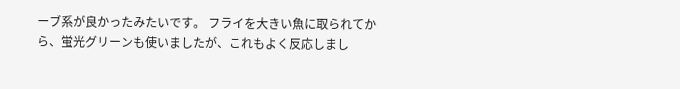ーブ系が良かったみたいです。 フライを大きい魚に取られてから、蛍光グリーンも使いましたが、これもよく反応しまし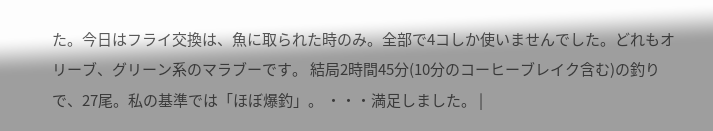た。今日はフライ交換は、魚に取られた時のみ。全部で4コしか使いませんでした。どれもオリーブ、グリーン系のマラブーです。 結局2時間45分(10分のコーヒーブレイク含む)の釣りで、27尾。私の基準では「ほぼ爆釣」。 ・・・満足しました。 |